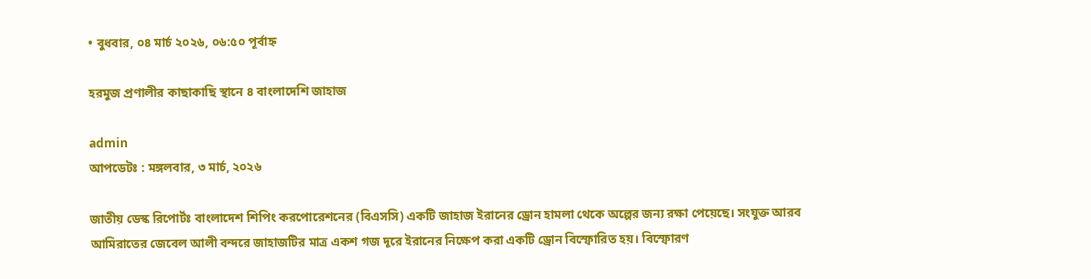• বুধবার, ০৪ মার্চ ২০২৬, ০৬:৫০ পূর্বাহ্ন

হরমুজ প্রণালীর কাছাকাছি স্থানে ৪ বাংলাদেশি জাহাজ

admin
আপডেটঃ : মঙ্গলবার, ৩ মার্চ, ২০২৬

জাতীয় ডেস্ক রিপোর্টঃ বাংলাদেশ শিপিং করপোরেশনের (বিএসসি) একটি জাহাজ ইরানের ড্রোন হামলা থেকে অল্পের জন্য রক্ষা পেয়েছে। সংযুক্ত আরব আমিরাতের জেবেল আলী বন্দরে জাহাজটির মাত্র একশ গজ দূরে ইরানের নিক্ষেপ করা একটি ড্রোন বিস্ফোরিত হয়। বিস্ফোরণ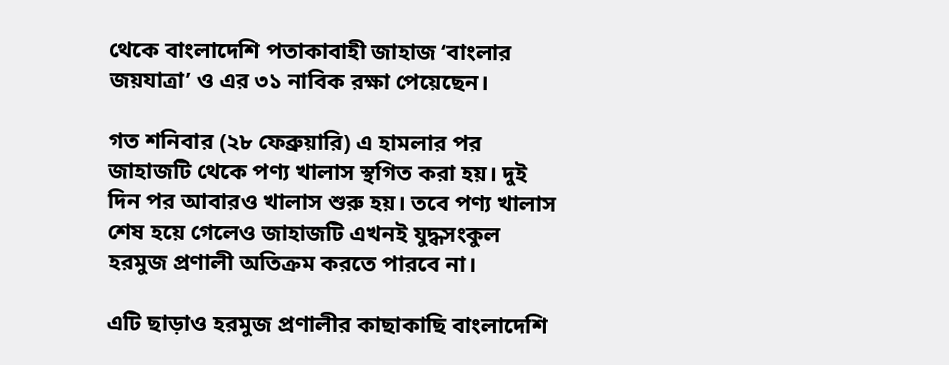থেকে বাংলাদেশি পতাকাবাহী জাহাজ ‘বাংলার জয়যাত্রা’ ও এর ৩১ নাবিক রক্ষা পেয়েছেন।

গত শনিবার (২৮ ফেব্রুয়ারি) এ হামলার পর জাহাজটি থেকে পণ্য খালাস স্থগিত করা হয়। দুই দিন পর আবারও খালাস শুরু হয়। তবে পণ্য খালাস শেষ হয়ে গেলেও জাহাজটি এখনই যুদ্ধসংকুল হরমুজ প্রণালী অতিক্রম করতে পারবে না।

এটি ছাড়াও হরমুজ প্রণালীর কাছাকাছি বাংলাদেশি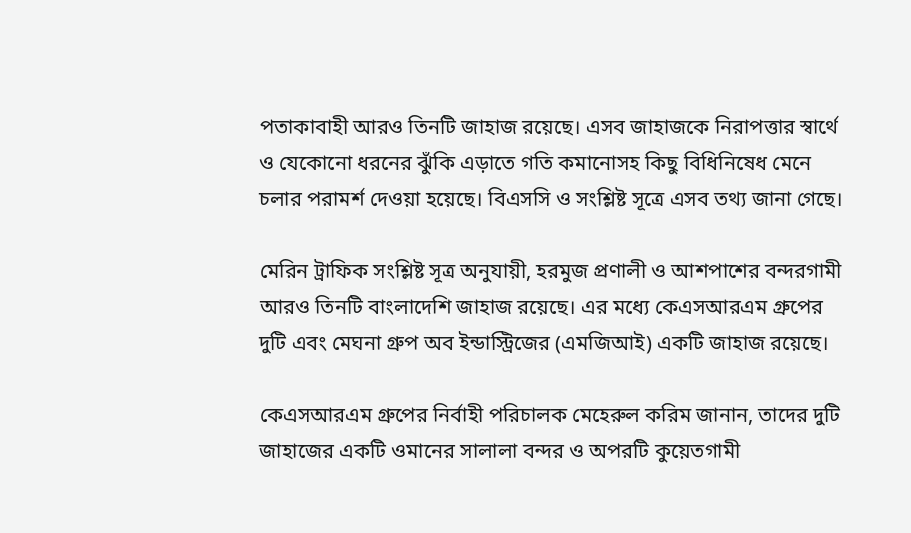পতাকাবাহী আরও তিনটি জাহাজ রয়েছে। এসব জাহাজকে নিরাপত্তার স্বার্থে ও যেকোনো ধরনের ঝুঁকি এড়াতে গতি কমানোসহ কিছু বিধিনিষেধ মেনে চলার পরামর্শ দেওয়া হয়েছে। বিএসসি ও সংশ্লিষ্ট সূত্রে এসব তথ্য জানা গেছে।

মেরিন ট্রাফিক সংশ্লিষ্ট সূত্র অনুযায়ী, হরমুজ প্রণালী ও আশপাশের বন্দরগামী আরও তিনটি বাংলাদেশি জাহাজ রয়েছে। এর মধ্যে কেএসআরএম গ্রুপের দুটি এবং মেঘনা গ্রুপ অব ইন্ডাস্ট্রিজের (এমজিআই) একটি জাহাজ রয়েছে।

কেএসআরএম গ্রুপের নির্বাহী পরিচালক মেহেরুল করিম জানান, তাদের দুটি জাহাজের একটি ওমানের সালালা বন্দর ও অপরটি কুয়েতগামী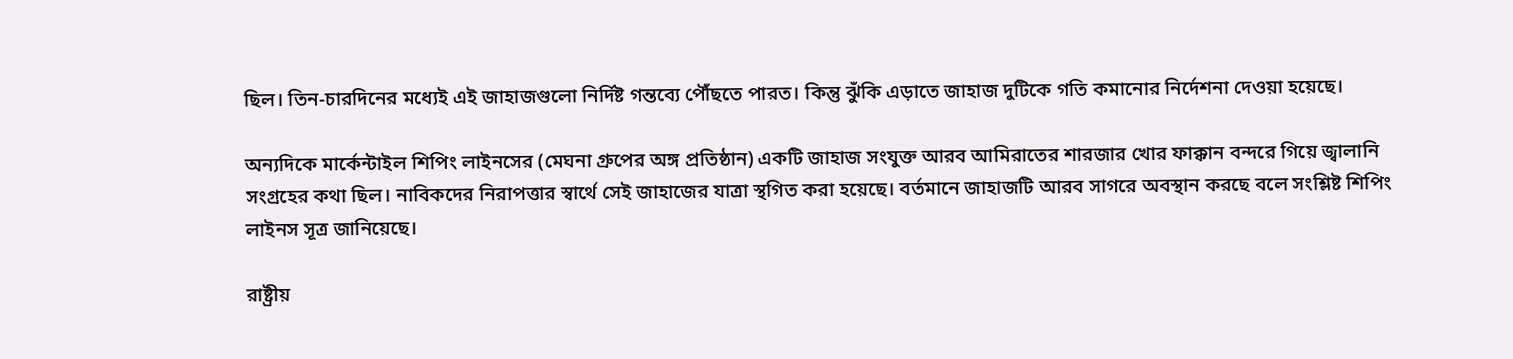ছিল। তিন-চারদিনের মধ্যেই এই জাহাজগুলো নির্দিষ্ট গন্তব্যে পৌঁছতে পারত। কিন্তু ঝুঁকি এড়াতে জাহাজ দুটিকে গতি কমানোর নির্দেশনা দেওয়া হয়েছে।

অন্যদিকে মার্কেন্টাইল শিপিং লাইনসের (মেঘনা গ্রুপের অঙ্গ প্রতিষ্ঠান) একটি জাহাজ সংযুক্ত আরব আমিরাতের শারজার খোর ফাক্কান বন্দরে গিয়ে জ্বালানি সংগ্রহের কথা ছিল। নাবিকদের নিরাপত্তার স্বার্থে সেই জাহাজের যাত্রা স্থগিত করা হয়েছে। বর্তমানে জাহাজটি আরব সাগরে অবস্থান করছে বলে সংশ্লিষ্ট শিপিং লাইনস সূত্র জানিয়েছে।

রাষ্ট্রীয়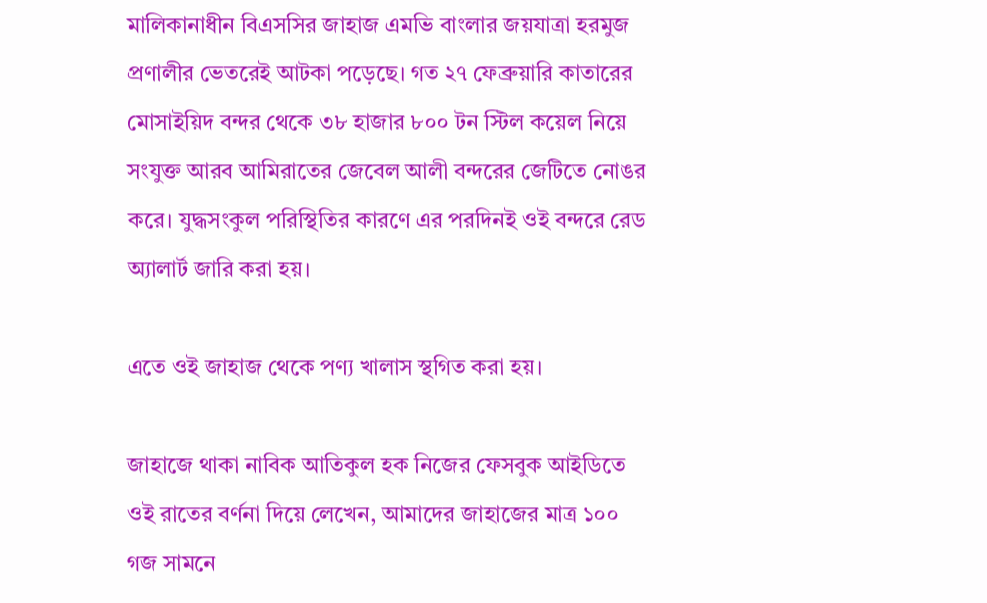মালিকানাধীন বিএসসির জাহাজ এমভি বাংলার জয়যাত্রা হরমুজ প্রণালীর ভেতরেই আটকা পড়েছে। গত ২৭ ফেব্রুয়ারি কাতারের মোসাইয়িদ বন্দর থেকে ৩৮ হাজার ৮০০ টন স্টিল কয়েল নিয়ে সংযুক্ত আরব আমিরাতের জেবেল আলী বন্দরের জেটিতে নোঙর করে। যুদ্ধসংকুল পরিস্থিতির কারণে এর পরদিনই ওই বন্দরে রেড অ্যালার্ট জারি করা হয়।

এতে ওই জাহাজ থেকে পণ্য খালাস স্থগিত করা হয়।

জাহাজে থাকা নাবিক আতিকুল হক নিজের ফেসবুক আইডিতে ওই রাতের বর্ণনা দিয়ে লেখেন, আমাদের জাহাজের মাত্র ১০০ গজ সামনে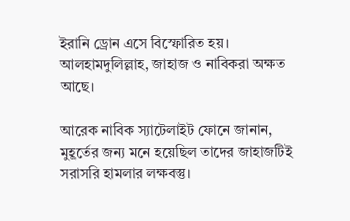ইরানি ড্রোন এসে বিস্ফোরিত হয়। আলহামদুলিল্লাহ, জাহাজ ও নাবিকরা অক্ষত আছে।

আরেক নাবিক স্যাটেলাইট ফোনে জানান, মুহূর্তের জন্য মনে হয়েছিল তাদের জাহাজটিই সরাসরি হামলার লক্ষবস্তু।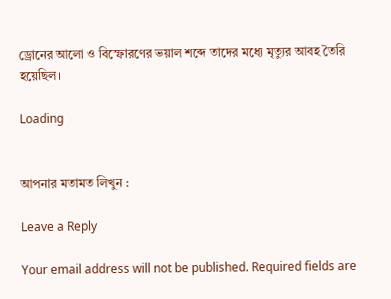ড্রোনের আলো ও বিস্ফোরণের ভয়াল শব্দে তাদের মধ্যে মৃত্যুর আবহ তৈরি হয়েছিল।

Loading


আপনার মতামত লিখুন :

Leave a Reply

Your email address will not be published. Required fields are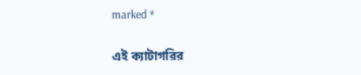marked *

এই ক্যাটাগরির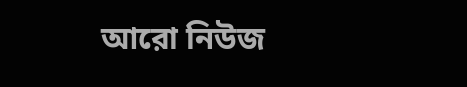আরো নিউজ